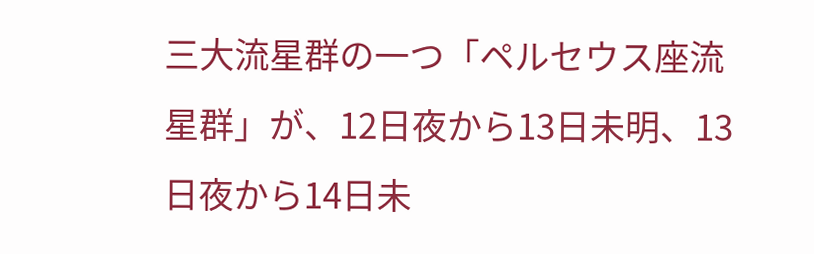三大流星群の一つ「ペルセウス座流星群」が、12日夜から13日未明、13日夜から14日未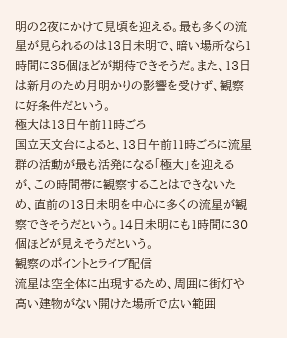明の2夜にかけて見頃を迎える。最も多くの流星が見られるのは13日未明で、暗い場所なら1時間に35個ほどが期待できそうだ。また、13日は新月のため月明かりの影響を受けず、観察に好条件だという。
極大は13日午前11時ごろ
国立天文台によると、13日午前11時ごろに流星群の活動が最も活発になる「極大」を迎えるが、この時間帯に観察することはできないため、直前の13日未明を中心に多くの流星が観察できそうだという。14日未明にも1時間に30個ほどが見えそうだという。
観察のポイントとライブ配信
流星は空全体に出現するため、周囲に街灯や高い建物がない開けた場所で広い範囲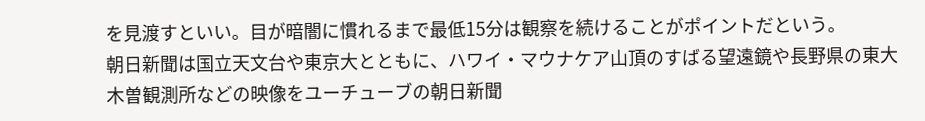を見渡すといい。目が暗闇に慣れるまで最低15分は観察を続けることがポイントだという。
朝日新聞は国立天文台や東京大とともに、ハワイ・マウナケア山頂のすばる望遠鏡や長野県の東大木曽観測所などの映像をユーチューブの朝日新聞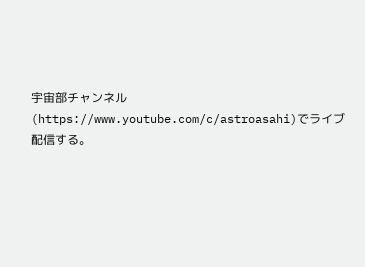宇宙部チャンネル(https://www.youtube.com/c/astroasahi)でライブ配信する。